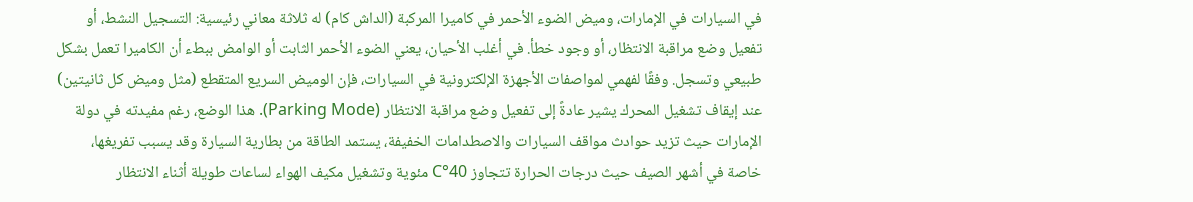في السيارات في الإمارات، وميض الضوء الأحمر في كاميرا المركبة (الداش كام) له ثلاثة معاني رئيسية: التسجيل النشط، أو تفعيل وضع مراقبة الانتظار، أو وجود خطأ. في أغلب الأحيان، يعني الضوء الأحمر الثابت أو الوامض ببطء أن الكاميرا تعمل بشكل طبيعي وتسجل. وفقًا لفهمي لمواصفات الأجهزة الإلكترونية في السيارات، فإن الوميض السريع المتقطع (مثل وميض كل ثانيتين) عند إيقاف تشغيل المحرك يشير عادةً إلى تفعيل وضع مراقبة الانتظار (Parking Mode). هذا الوضع، رغم مفيدته في دولة الإمارات حيث تزيد حوادث مواقف السيارات والاصطدامات الخفيفة، يستمد الطاقة من بطارية السيارة وقد يسبب تفريغها، خاصة في أشهر الصيف حيث درجات الحرارة تتجاوز 40°C مئوية وتشغيل مكيف الهواء لساعات طويلة أثناء الانتظار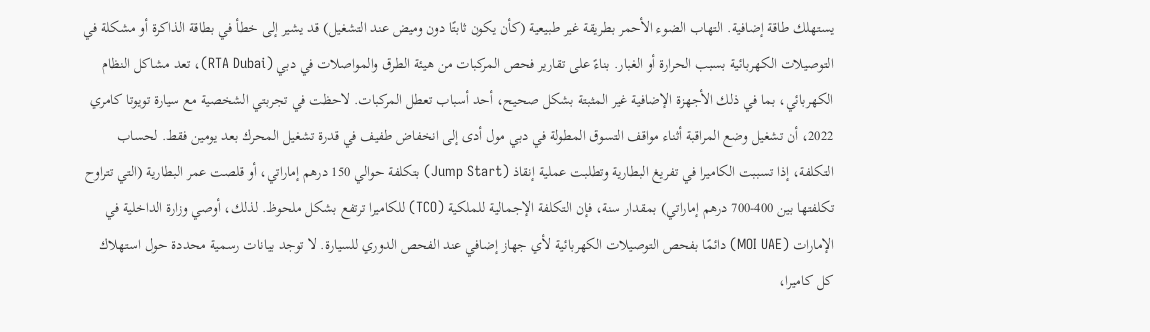يستهلك طاقة إضافية. التهاب الضوء الأحمر بطريقة غير طبيعية (كأن يكون ثابتًا دون وميض عند التشغيل) قد يشير إلى خطأ في بطاقة الذاكرة أو مشكلة في التوصيلات الكهربائية بسبب الحرارة أو الغبار. بناءً على تقارير فحص المركبات من هيئة الطرق والمواصلات في دبي (RTA Dubai)، تعد مشاكل النظام الكهربائي، بما في ذلك الأجهزة الإضافية غير المثبتة بشكل صحيح، أحد أسباب تعطل المركبات. لاحظت في تجربتي الشخصية مع سيارة تويوتا كامري 2022، أن تشغيل وضع المراقبة أثناء مواقف التسوق المطولة في دبي مول أدى إلى انخفاض طفيف في قدرة تشغيل المحرك بعد يومين فقط. لحساب التكلفة، إذا تسببت الكاميرا في تفريغ البطارية وتطلبت عملية إنقاذ (Jump Start) بتكلفة حوالي 150 درهم إماراتي، أو قلصت عمر البطارية (التي تتراوح تكلفتها بين 400-700 درهم إماراتي) بمقدار سنة، فإن التكلفة الإجمالية للملكية (TCO) للكاميرا ترتفع بشكل ملحوظ. لذلك، أوصي وزارة الداخلية في الإمارات (MOI UAE) دائمًا بفحص التوصيلات الكهربائية لأي جهاز إضافي عند الفحص الدوري للسيارة. لا توجد بيانات رسمية محددة حول استهلاك كل كاميرا،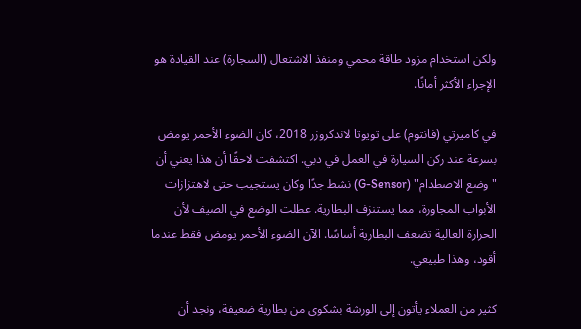ولكن استخدام مزود طاقة محمي ومنفذ الاشتعال (السجارة) عند القيادة هو الإجراء الأكثر أمانًا.

في كاميرتي (فانتوم) على تويوتا لاندكروزر 2018، كان الضوء الأحمر يومض بسرعة عند ركن السيارة في العمل في دبي. اكتشفت لاحقًا أن هذا يعني أن "وضع الاصطدام" (G-Sensor) نشط جدًا وكان يستجيب حتى لاهتزازات الأبواب المجاورة، مما يستنزف البطارية. عطلت الوضع في الصيف لأن الحرارة العالية تضعف البطارية أساسًا. الآن الضوء الأحمر يومض فقط عندما أقود، وهذا طبيعي.

كثير من العملاء يأتون إلى الورشة بشكوى من بطارية ضعيفة، ونجد أن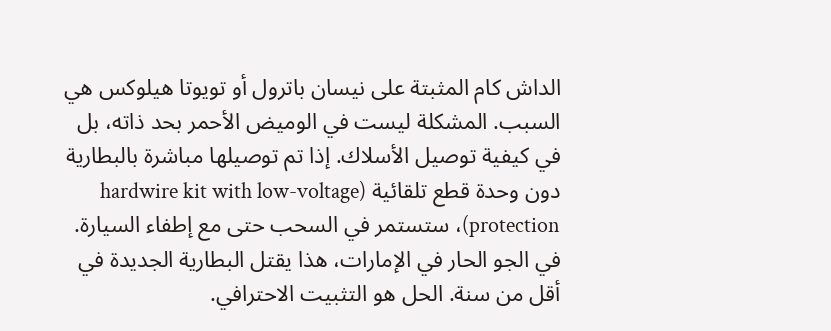الداش كام المثبتة على نيسان باترول أو تويوتا هيلوكس هي السبب. المشكلة ليست في الوميض الأحمر بحد ذاته، بل في كيفية توصيل الأسلاك. إذا تم توصيلها مباشرة بالبطارية دون وحدة قطع تلقائية (hardwire kit with low-voltage protection)، ستستمر في السحب حتى مع إطفاء السيارة. في الجو الحار في الإمارات، هذا يقتل البطارية الجديدة في أقل من سنة. الحل هو التثبيت الاحترافي.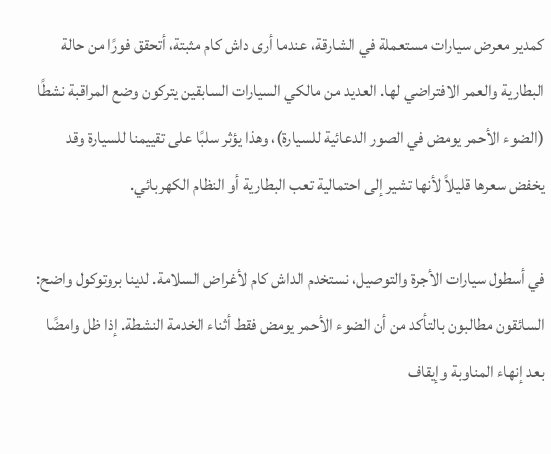كمدير معرض سيارات مستعملة في الشارقة، عندما أرى داش كام مثبتة، أتحقق فورًا من حالة البطارية والعمر الافتراضي لها. العديد من مالكي السيارات السابقين يتركون وضع المراقبة نشطًا (الضوء الأحمر يومض في الصور الدعائية للسيارة)، وهذا يؤثر سلبًا على تقييمنا للسيارة وقد يخفض سعرها قليلاً لأنها تشير إلى احتمالية تعب البطارية أو النظام الكهربائي.

في أسطول سيارات الأجرة والتوصيل، نستخدم الداش كام لأغراض السلامة. لدينا بروتوكول واضح: السائقون مطالبون بالتأكد من أن الضوء الأحمر يومض فقط أثناء الخدمة النشطة. إذا ظل وامضًا بعد إنهاء المناوبة وإيقاف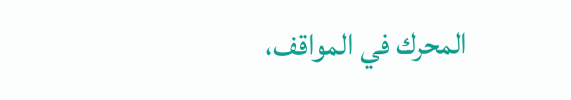المحرك في المواقف،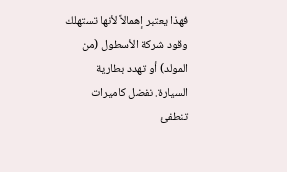فهذا يعتبر إهمالاً لأنها تستهلك وقود شركة الأسطول (من المولد) أو تهدد بطارية السيارة. نفضل كاميرات تنطفئ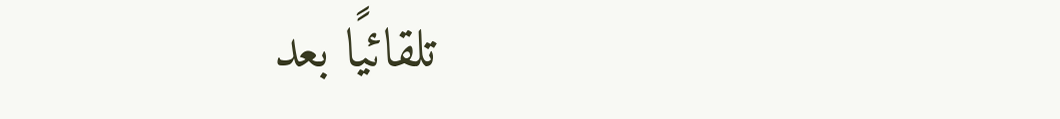تلقائيًا بعد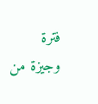فترة وجيزة من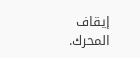إيقاف المحرك.